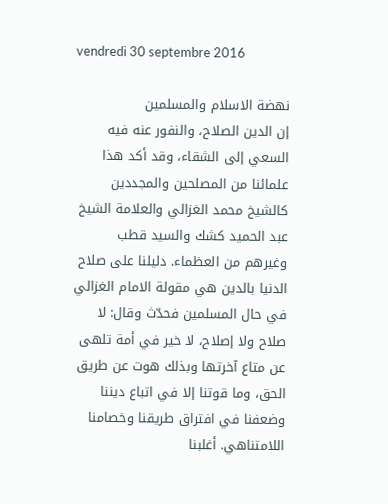vendredi 30 septembre 2016

نهضة الاسلام والمسلمين
إن الدين الصلاح، والنفور عنه فيه السعي إلى الشقاء، وقد أكد هذا علمائنا من المصلحين والمجددين كالشيخ محمد الغزالي والعلامة الشيخ عبد الحميد كشك والسيد قطب وغيرهم من العظماء. دليلنا على صلاح الدنيا بالدين هي مقولة الامام الغزالي في حال المسلمين فحدّث وقال: لا صلاح ولا إصلاح، لا خير في أمة تلهى عن متاع آخرتها وبذلك هوت عن طريق الحق، وما قوتنا إلا في اتباع ديننا وضعفنا في افتراق طريقنا وخصامنا اللامتناهي. أغلبنا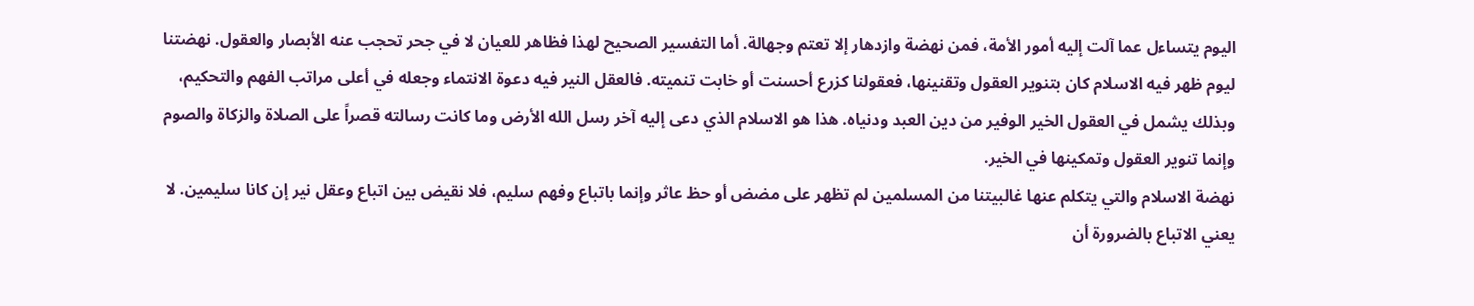اليوم يتساءل عما آلت إليه أمور الأمة، فمن نهضة وازدهار إلا تعتم وجهالة. أما التفسير الصحيح لهذا فظاهر للعيان لا في جحر تحجب عنه الأبصار والعقول. نهضتنا ليوم ظهر فيه الاسلام كان بتنوير العقول وتقنينها، فعقولنا كزرع أحسنت أو خابت تنميته. فالعقل النير فيه دعوة الانتماء وجعله في أعلى مراتب الفهم والتحكيم، وبذلك يشمل في العقول الخير الوفير من دين العبد ودنياه. هذا هو الاسلام الذي دعى إليه آخر رسل الله الأرض وما كانت رسالته قصراً على الصلاة والزكاة والصوم وإنما تنوير العقول وتمكينها في الخير.
نهضة الاسلام والتي يتكلم عنها غالبيتنا من المسلمين لم تظهر على مضض أو حظ عاثر وإنما باتباع وفهم سليم، فلا نقيض بين اتباع وعقل نير إن كانا سليمين. لا يعني الاتباع بالضرورة أن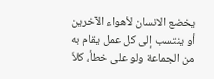يخضع الانسان لأهواء الآخرين أو ينتسب إلى كل عمل يقام به من الجماعة ولو على خطأ، كلاّ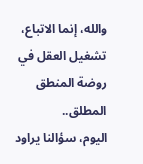والله، إنما الاتباع، تشغيل العقل في روضة المنطق المطلق..
اليوم، سؤالنا يراود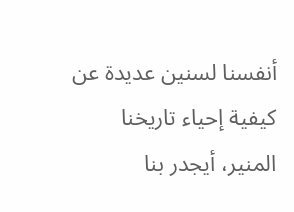أنفسنا لسنين عديدة عن كيفية إحياء تاريخنا المنير، أيجدر بنا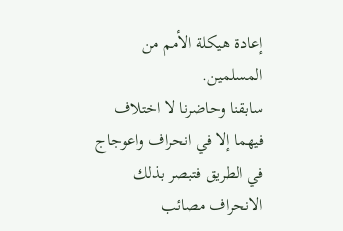إعادة هيكلة الأمم من المسلمين.
سابقنا وحاضرنا لا اختلاف فيهما إلا في انحراف واعوجاج في الطريق فتبصر بذلك الانحراف مصائب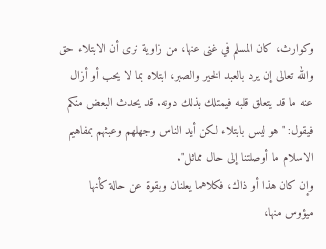وكوارث، كان المسلم في غنى عنها، من زاوية نرى أن الابتلاء حق والله تعالى إن يرد بالعبد الخير والصبر، ابتلاه بما لا يحب أو أزال عنه ما قد يتعلق قلبه فيمتلك بذلك دونه. قد يحدث البعض منكم فيقول: "هو ليس بابتلاء لكن أيد الناس وجهلهم وعبثهم بمفاهيم الاسلام ما أوصلتنا إلى حال مماثل".
وإن كان هذا أو ذاك، فكلاهما يعلنان وبقوة عن حالة كأنها ميؤوس منها،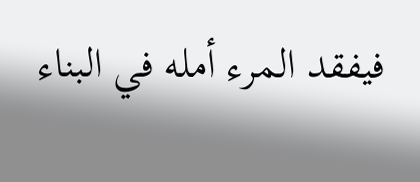فيفقد المرء أمله في البناء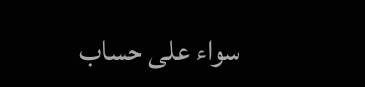سواء على حساب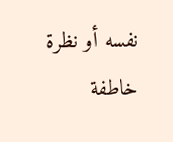نفسه أو نظرة خاطفة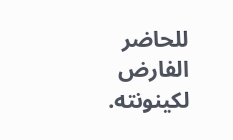للحاضر الفارض لكينونته.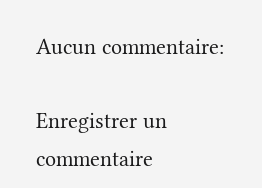Aucun commentaire:

Enregistrer un commentaire